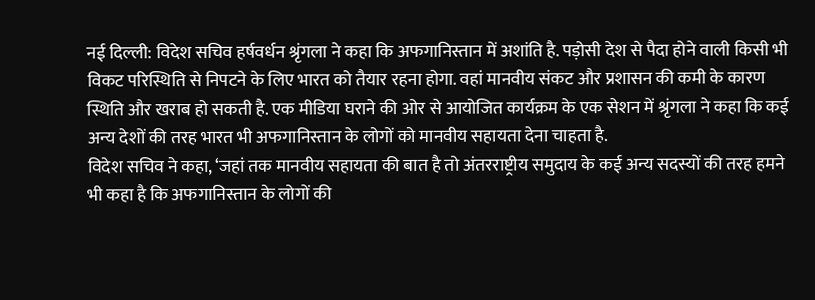नई दिल्ली: विदेश सचिव हर्षवर्धन श्रृंगला ने कहा कि अफगानिस्तान में अशांति है. पड़ोसी देश से पैदा होने वाली किसी भी विकट परिस्थिति से निपटने के लिए भारत को तैयार रहना होगा. वहां मानवीय संकट और प्रशासन की कमी के कारण स्थिति और खराब हो सकती है. एक मीडिया घराने की ओर से आयोजित कार्यक्रम के एक सेशन में श्रृंगला ने कहा कि कई अन्य देशों की तरह भारत भी अफगानिस्तान के लोगों को मानवीय सहायता देना चाहता है.
विदेश सचिव ने कहा, ‘जहां तक मानवीय सहायता की बात है तो अंतरराष्ट्रीय समुदाय के कई अन्य सदस्यों की तरह हमने भी कहा है कि अफगानिस्तान के लोगों की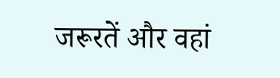जरूरतें और वहां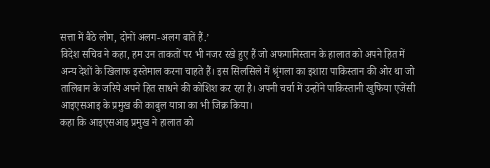सत्ता में बैठे लोग, दोनों अलग-अलग बातें हैं.’
विदेश सचिव ने कहा, हम उन ताकतों पर भी नजर रखे हुए हैं जो अफगानिस्तान के हालात को अपने हित में अन्य देशों के खिलाफ इस्तेमाल करना चाहते हैं। इस सिलसिले में श्रृंगला का इशारा पाकिस्तान की ओर था जो तालिबान के जरिये अपने हित साधने की कोशिश कर रहा है। अपनी चर्चा में उन्होंने पाकिस्तानी खुफिया एजेंसी आइएसआइ के प्रमुख की काबुल यात्रा का भी जिक्र किया।
कहा कि आइएसआइ प्रमुख ने हालात को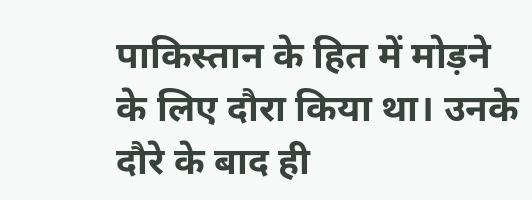पाकिस्तान के हित में मोड़ने के लिए दौरा किया था। उनके दौरे के बाद ही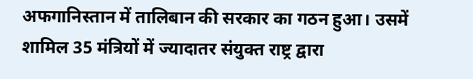अफगानिस्तान में तालिबान की सरकार का गठन हुआ। उसमें शामिल 35 मंत्रियों में ज्यादातर संयुक्त राष्ट्र द्वारा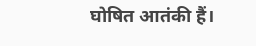घोषित आतंकी हैं।